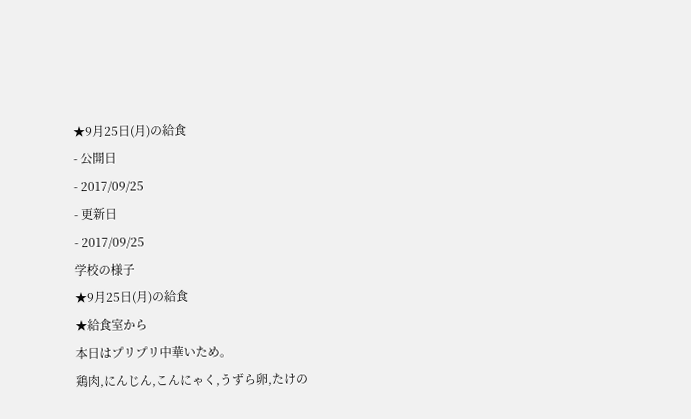★9月25日(月)の給食
- 公開日
- 2017/09/25
- 更新日
- 2017/09/25
学校の様子
★9月25日(月)の給食
★給食室から
本日はプリプリ中華いため。
鶏肉,にんじん,こんにゃく,うずら卵,たけの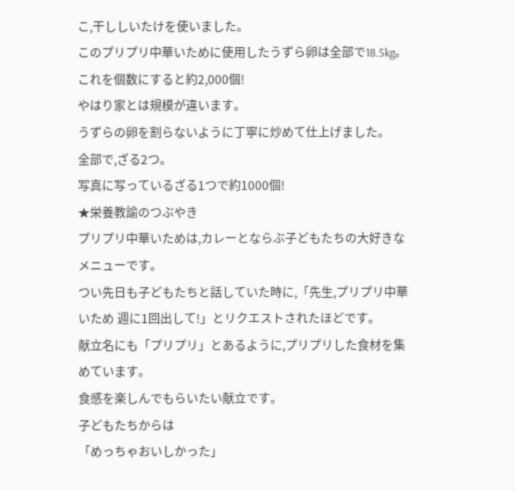こ,干ししいたけを使いました。
このプリプリ中華いために使用したうずら卵は全部で18.5kg。
これを個数にすると約2,000個!
やはり家とは規模が違います。
うずらの卵を割らないように丁寧に炒めて仕上げました。
全部で,ざる2つ。
写真に写っているざる1つで約1000個!
★栄養教諭のつぶやき
プリプリ中華いためは,カレーとならぶ子どもたちの大好きなメニューです。
つい先日も子どもたちと話していた時に,「先生,プリプリ中華いため 週に1回出して!」とリクエストされたほどです。
献立名にも「プリプリ」とあるように,プリプリした食材を集めています。
食感を楽しんでもらいたい献立です。
子どもたちからは
「めっちゃおいしかった」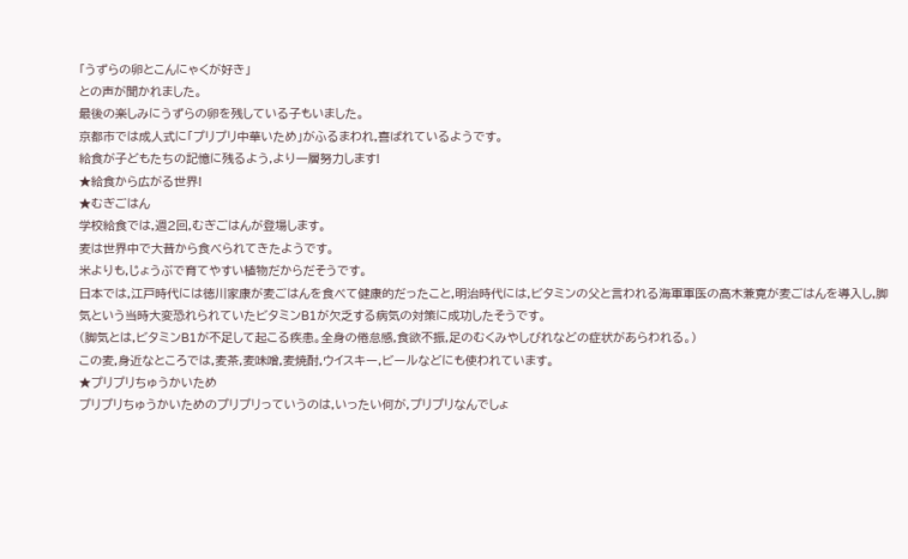「うずらの卵とこんにゃくが好き」
との声が聞かれました。
最後の楽しみにうずらの卵を残している子もいました。
京都市では成人式に「プリプリ中華いため」がふるまわれ,喜ばれているようです。
給食が子どもたちの記憶に残るよう,より一層努力します!
★給食から広がる世界!
★むぎごはん
学校給食では,週2回,むぎごはんが登場します。
麦は世界中で大昔から食べられてきたようです。
米よりも,じょうぶで育てやすい植物だからだそうです。
日本では,江戸時代には徳川家康が麦ごはんを食べて健康的だったこと,明治時代には,ビタミンの父と言われる海軍軍医の高木兼寛が麦ごはんを導入し,脚気という当時大変恐れられていたビタミンB1が欠乏する病気の対策に成功したそうです。
(脚気とは,ビタミンB1が不足して起こる疾患。全身の倦怠感,食欲不振,足のむくみやしびれなどの症状があらわれる。)
この麦,身近なところでは,麦茶,麦味噌,麦焼酎,ウイスキー,ビールなどにも使われています。
★プリプリちゅうかいため
プリプリちゅうかいためのプリプリっていうのは,いったい何が,プリプリなんでしょ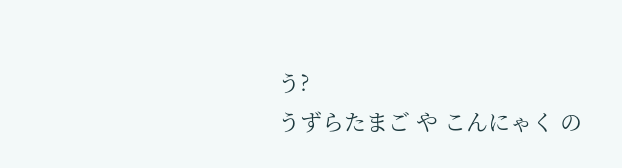う?
うずらたまご や こんにゃく の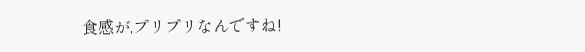食感が,プリプリなんですね!